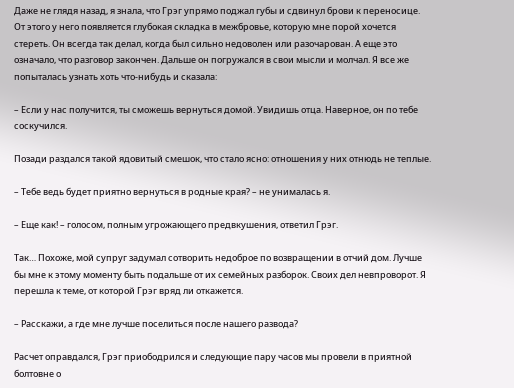Даже не глядя назад, я знала, что Грэг упрямо поджал губы и сдвинул брови к переносице. От этого у него появляется глубокая складка в межбровье, которую мне порой хочется стереть. Он всегда так делал, когда был сильно недоволен или разочарован. А еще это означало, что разговор закончен. Дальше он погружался в свои мысли и молчал. Я все же попыталась узнать хоть что-нибудь и сказала:

– Если у нас получится, ты сможешь вернуться домой. Увидишь отца. Наверное, он по тебе соскучился.

Позади раздался такой ядовитый смешок, что стало ясно: отношения у них отнюдь не теплые.

– Тебе ведь будет приятно вернуться в родные края? – не унималась я.

– Еще как! – голосом, полным угрожающего предвкушения, ответил Грэг.

Так… Похоже, мой супруг задумал сотворить недоброе по возвращении в отчий дом. Лучше бы мне к этому моменту быть подальше от их семейных разборок. Своих дел невпроворот. Я перешла к теме, от которой Грэг вряд ли откажется.

– Расскажи, а где мне лучше поселиться после нашего развода?

Расчет оправдался, Грэг приободрился и следующие пару часов мы провели в приятной болтовне о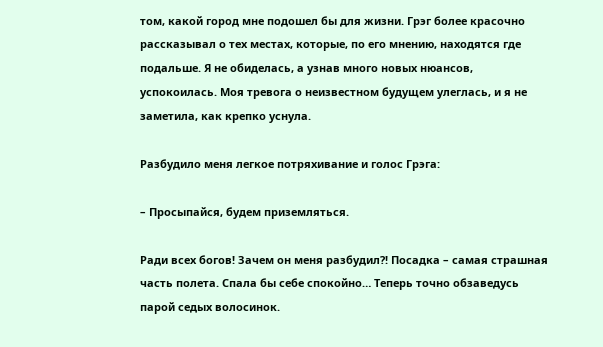том, какой город мне подошел бы для жизни. Грэг более красочно рассказывал о тех местах, которые, по его мнению, находятся где подальше. Я не обиделась, а узнав много новых нюансов, успокоилась. Моя тревога о неизвестном будущем улеглась, и я не заметила, как крепко уснула.

Разбудило меня легкое потряхивание и голос Грэга:

– Просыпайся, будем приземляться.

Ради всех богов! Зачем он меня разбудил?! Посадка – самая страшная часть полета. Спала бы себе спокойно… Теперь точно обзаведусь парой седых волосинок.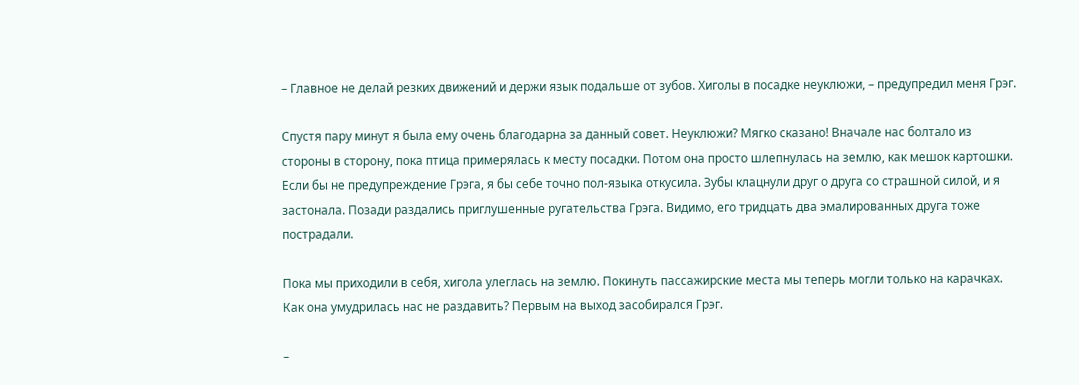– Главное не делай резких движений и держи язык подальше от зубов. Хиголы в посадке неуклюжи, – предупредил меня Грэг.

Спустя пару минут я была ему очень благодарна за данный совет. Неуклюжи? Мягко сказано! Вначале нас болтало из стороны в сторону, пока птица примерялась к месту посадки. Потом она просто шлепнулась на землю, как мешок картошки. Если бы не предупреждение Грэга, я бы себе точно пол-языка откусила. Зубы клацнули друг о друга со страшной силой, и я застонала. Позади раздались приглушенные ругательства Грэга. Видимо, его тридцать два эмалированных друга тоже пострадали.

Пока мы приходили в себя, хигола улеглась на землю. Покинуть пассажирские места мы теперь могли только на карачках. Как она умудрилась нас не раздавить? Первым на выход засобирался Грэг.

–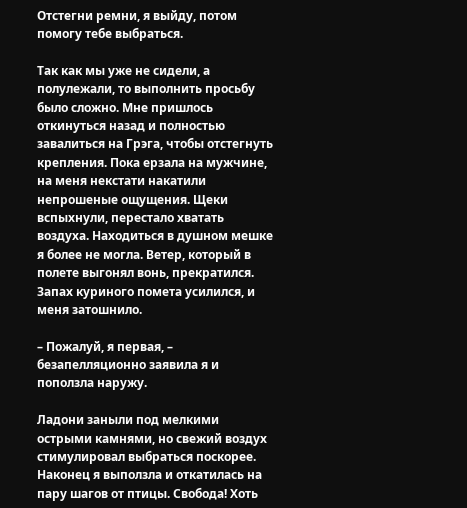Отстегни ремни, я выйду, потом помогу тебе выбраться.

Так как мы уже не сидели, а полулежали, то выполнить просьбу было сложно. Мне пришлось откинуться назад и полностью завалиться на Грэга, чтобы отстегнуть крепления. Пока ерзала на мужчине, на меня некстати накатили непрошеные ощущения. Щеки вспыхнули, перестало хватать воздуха. Находиться в душном мешке я более не могла. Ветер, который в полете выгонял вонь, прекратился. Запах куриного помета усилился, и меня затошнило.

– Пожалуй, я первая, – безапелляционно заявила я и поползла наружу.

Ладони заныли под мелкими острыми камнями, но свежий воздух стимулировал выбраться поскорее. Наконец я выползла и откатилась на пару шагов от птицы. Свобода! Хоть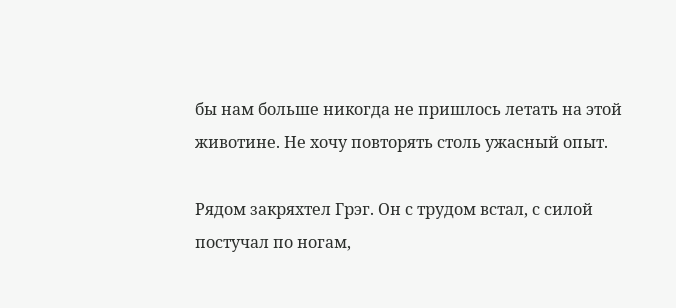бы нам больше никогда не пришлось летать на этой животине. Не хочу повторять столь ужасный опыт.

Рядом закряхтел Грэг. Он с трудом встал, с силой постучал по ногам,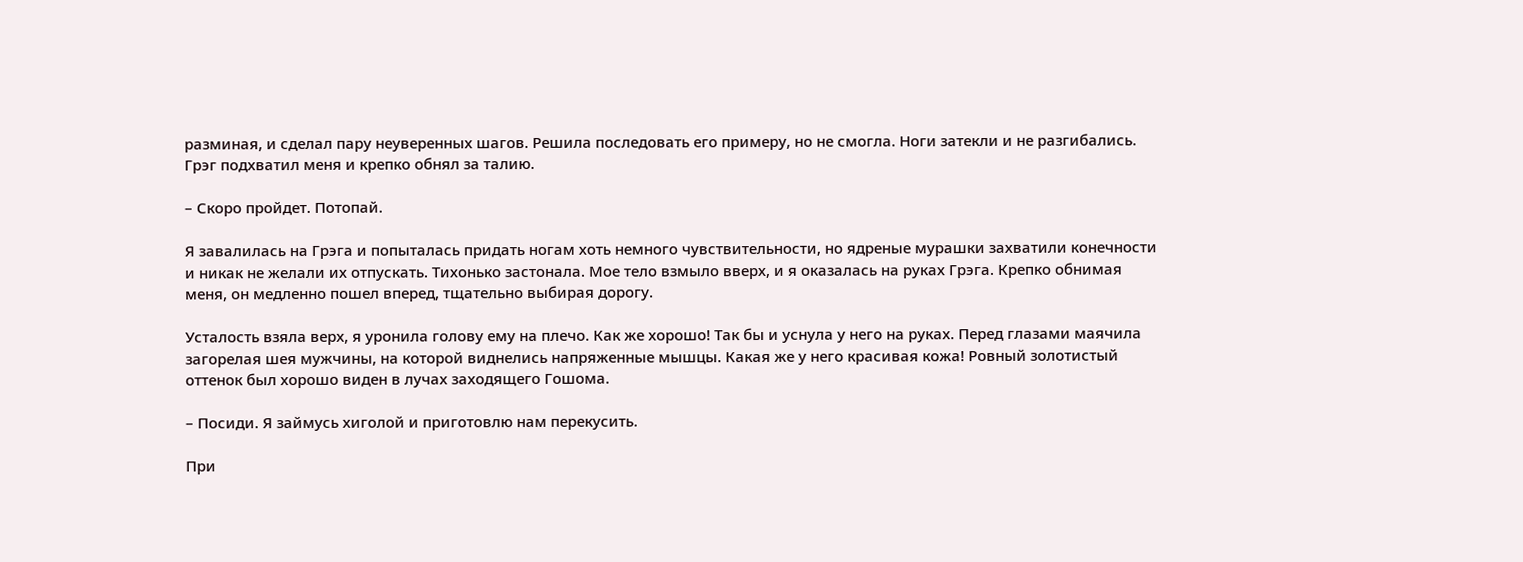разминая, и сделал пару неуверенных шагов. Решила последовать его примеру, но не смогла. Ноги затекли и не разгибались. Грэг подхватил меня и крепко обнял за талию.

– Скоро пройдет. Потопай.

Я завалилась на Грэга и попыталась придать ногам хоть немного чувствительности, но ядреные мурашки захватили конечности и никак не желали их отпускать. Тихонько застонала. Мое тело взмыло вверх, и я оказалась на руках Грэга. Крепко обнимая меня, он медленно пошел вперед, тщательно выбирая дорогу.

Усталость взяла верх, я уронила голову ему на плечо. Как же хорошо! Так бы и уснула у него на руках. Перед глазами маячила загорелая шея мужчины, на которой виднелись напряженные мышцы. Какая же у него красивая кожа! Ровный золотистый оттенок был хорошо виден в лучах заходящего Гошома.

– Посиди. Я займусь хиголой и приготовлю нам перекусить.

При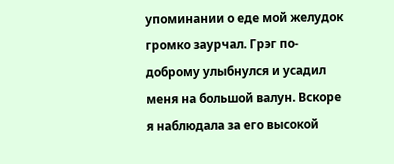упоминании о еде мой желудок громко заурчал. Грэг по-доброму улыбнулся и усадил меня на большой валун. Вскоре я наблюдала за его высокой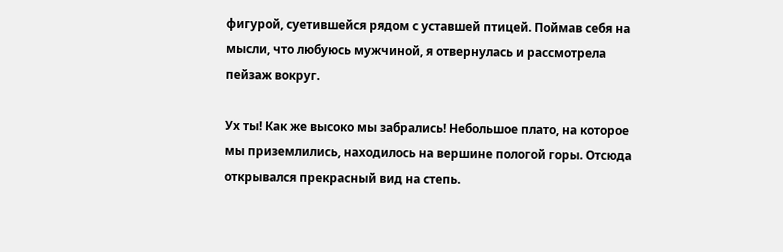фигурой, суетившейся рядом с уставшей птицей. Поймав себя на мысли, что любуюсь мужчиной, я отвернулась и рассмотрела пейзаж вокруг.

Ух ты! Как же высоко мы забрались! Небольшое плато, на которое мы приземлились, находилось на вершине пологой горы. Отсюда открывался прекрасный вид на степь.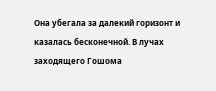Она убегала за далекий горизонт и казалась бесконечной. В лучах заходящего Гошома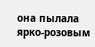она пылала ярко-розовым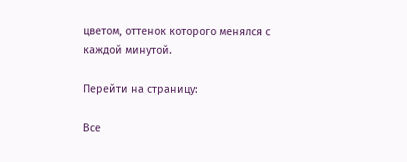цветом, оттенок которого менялся с каждой минутой.

Перейти на страницу:

Все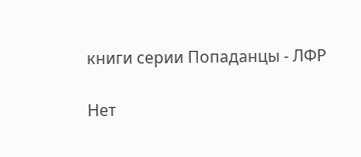книги серии Попаданцы - ЛФР

Нет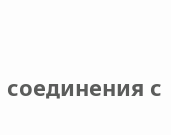соединения с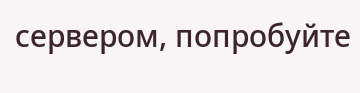сервером, попробуйте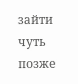зайти чуть позже